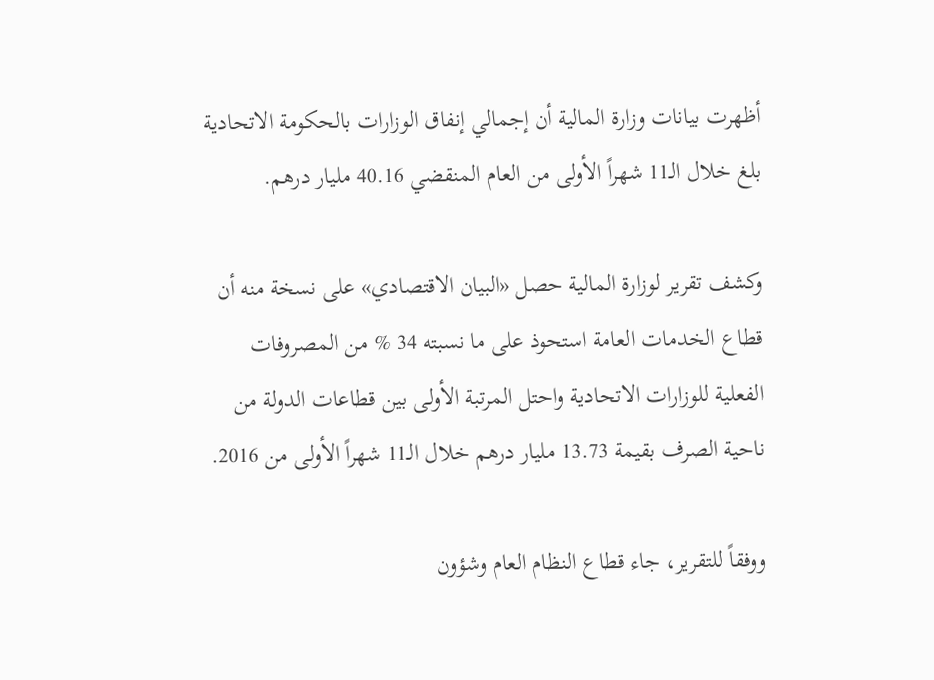أظهرت بيانات وزارة المالية أن إجمالي إنفاق الوزارات بالحكومة الاتحادية بلغ خلال الـ11 شهراً الأولى من العام المنقضي 40.16 مليار درهم.

وكشف تقرير لوزارة المالية حصل «البيان الاقتصادي» على نسخة منه أن قطاع الخدمات العامة استحوذ على ما نسبته 34 % من المصروفات الفعلية للوزارات الاتحادية واحتل المرتبة الأولى بين قطاعات الدولة من ناحية الصرف بقيمة 13.73 مليار درهم خلال الـ11 شهراً الأولى من 2016.

ووفقاً للتقرير، جاء قطاع النظام العام وشؤون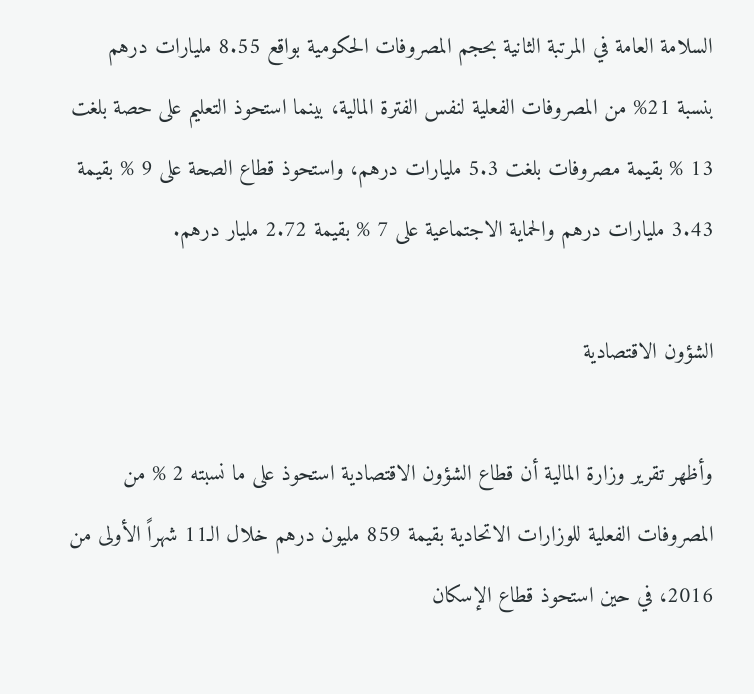السلامة العامة في المرتبة الثانية بحجم المصروفات الحكومية بواقع 8.55 مليارات درهم بنسبة 21% من المصروفات الفعلية لنفس الفترة المالية، بينما استحوذ التعليم على حصة بلغت 13 % بقيمة مصروفات بلغت 5.3 مليارات درهم، واستحوذ قطاع الصحة على 9 % بقيمة 3.43 مليارات درهم والحماية الاجتماعية على 7 % بقيمة 2.72 مليار درهم.

الشؤون الاقتصادية

وأظهر تقرير وزارة المالية أن قطاع الشؤون الاقتصادية استحوذ على ما نسبته 2 % من المصروفات الفعلية للوزارات الاتحادية بقيمة 859 مليون درهم خلال الـ11 شهراً الأولى من 2016، في حين استحوذ قطاع الإسكان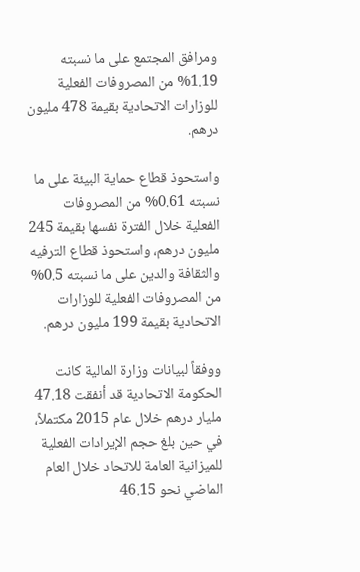ومرافق المجتمع على ما نسبته 1.19% من المصروفات الفعلية للوزارات الاتحادية بقيمة 478 مليون درهم.

واستحوذ قطاع حماية البيئة على ما نسبته 0.61% من المصروفات الفعلية خلال الفترة نفسها بقيمة 245 مليون درهم، واستحوذ قطاع الترفيه والثقافة والدين على ما نسبته 0.5% من المصروفات الفعلية للوزارات الاتحادية بقيمة 199 مليون درهم.

ووفقاً لبيانات وزارة المالية كانت الحكومة الاتحادية قد أنفقت 47.18 مليار درهم خلال عام 2015 مكتملاً، في حين بلغ حجم الإيرادات الفعلية للميزانية العامة للاتحاد خلال العام الماضي نحو 46.15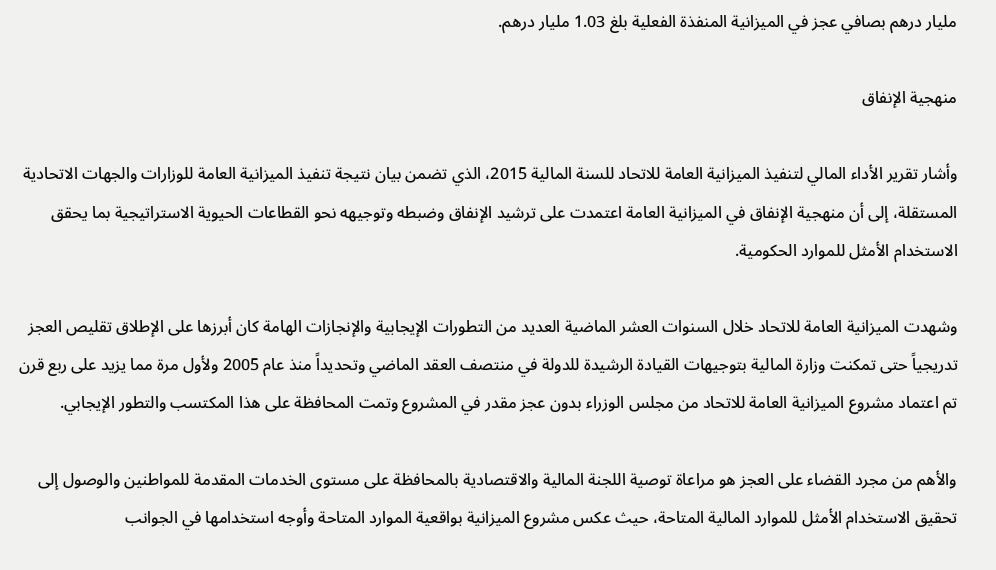مليار درهم بصافي عجز في الميزانية المنفذة الفعلية بلغ 1.03 مليار درهم.

منهجية الإنفاق

وأشار تقرير الأداء المالي لتنفيذ الميزانية العامة للاتحاد للسنة المالية 2015، الذي تضمن بيان نتيجة تنفيذ الميزانية العامة للوزارات والجهات الاتحادية المستقلة، إلى أن منهجية الإنفاق في الميزانية العامة اعتمدت على ترشيد الإنفاق وضبطه وتوجيهه نحو القطاعات الحيوية الاستراتيجية بما يحقق الاستخدام الأمثل للموارد الحكومية.

وشهدت الميزانية العامة للاتحاد خلال السنوات العشر الماضية العديد من التطورات الإيجابية والإنجازات الهامة كان أبرزها على الإطلاق تقليص العجز تدريجياً حتى تمكنت وزارة المالية بتوجيهات القيادة الرشيدة للدولة في منتصف العقد الماضي وتحديداً منذ عام 2005 ولأول مرة مما يزيد على ربع قرن تم اعتماد مشروع الميزانية العامة للاتحاد من مجلس الوزراء بدون عجز مقدر في المشروع وتمت المحافظة على هذا المكتسب والتطور الإيجابي.

والأهم من مجرد القضاء على العجز هو مراعاة توصية اللجنة المالية والاقتصادية بالمحافظة على مستوى الخدمات المقدمة للمواطنين والوصول إلى تحقيق الاستخدام الأمثل للموارد المالية المتاحة، حيث عكس مشروع الميزانية بواقعية الموارد المتاحة وأوجه استخدامها في الجوانب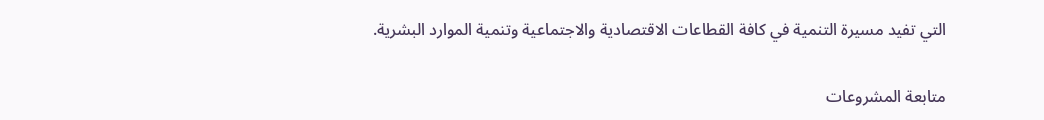التي تفيد مسيرة التنمية في كافة القطاعات الاقتصادية والاجتماعية وتنمية الموارد البشرية.

متابعة المشروعات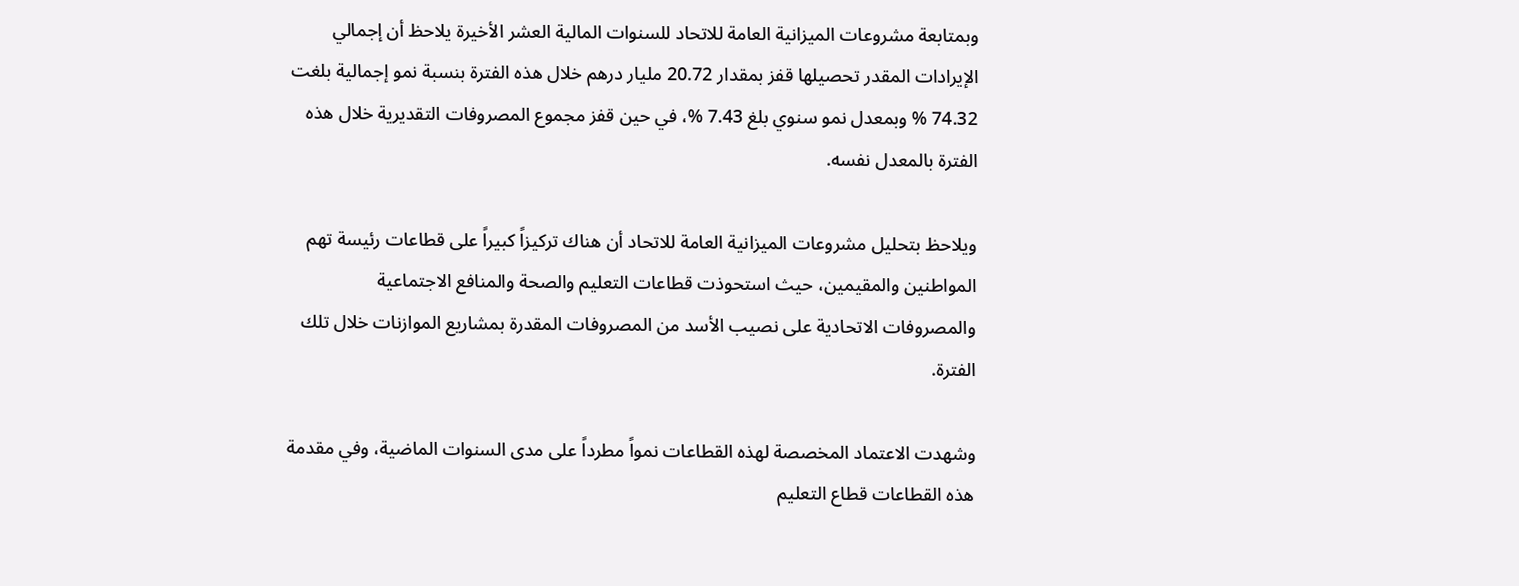وبمتابعة مشروعات الميزانية العامة للاتحاد للسنوات المالية العشر الأخيرة يلاحظ أن إجمالي الإيرادات المقدر تحصيلها قفز بمقدار 20.72 مليار درهم خلال هذه الفترة بنسبة نمو إجمالية بلغت 74.32 % وبمعدل نمو سنوي بلغ 7.43 %، في حين قفز مجموع المصروفات التقديرية خلال هذه الفترة بالمعدل نفسه.

ويلاحظ بتحليل مشروعات الميزانية العامة للاتحاد أن هناك تركيزاً كبيراً على قطاعات رئيسة تهم المواطنين والمقيمين، حيث استحوذت قطاعات التعليم والصحة والمنافع الاجتماعية والمصروفات الاتحادية على نصيب الأسد من المصروفات المقدرة بمشاريع الموازنات خلال تلك الفترة.

وشهدت الاعتماد المخصصة لهذه القطاعات نمواً مطرداً على مدى السنوات الماضية، وفي مقدمة هذه القطاعات قطاع التعليم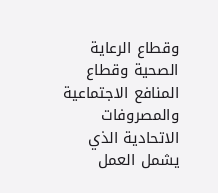وقطاع الرعاية الصحية وقطاع المنافع الاجتماعية والمصروفات الاتحادية الذي يشمل العمل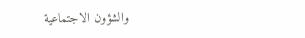والشؤون الاجتماعية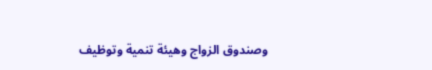وصندوق الزواج وهيئة تنمية وتوظيف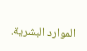الموارد البشرية.